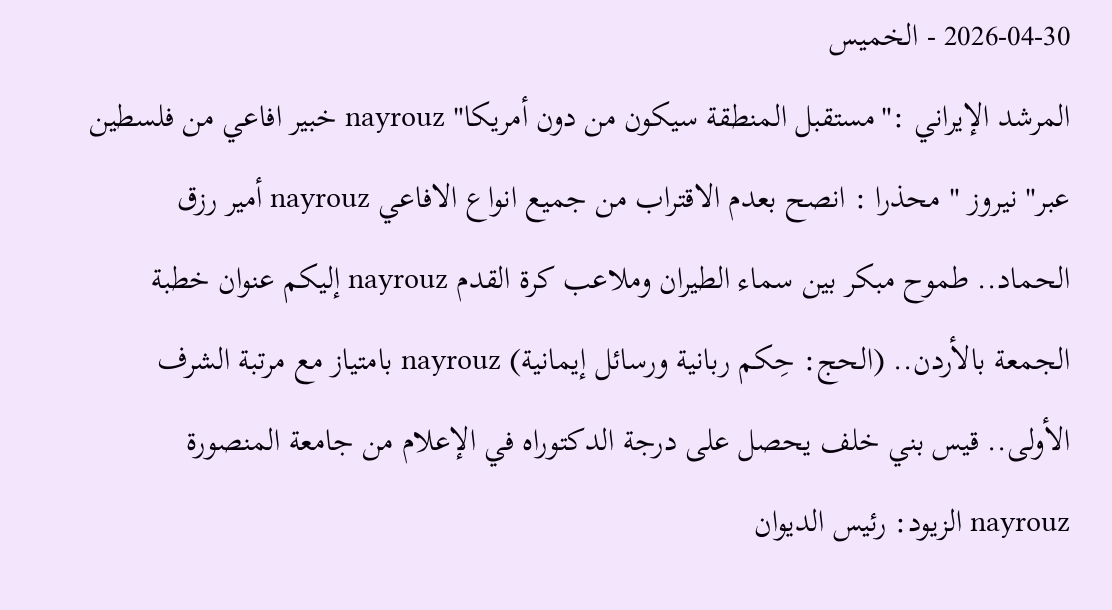2026-04-30 - الخميس
المرشد الإيراني :"مستقبل المنطقة سيكون من دون أمريكا" nayrouz خبير افاعي من فلسطين عبر" نيروز " محذرا : انصح بعدم الاقتراب من جميع انواع الافاعي nayrouz أمير رزق الحماد.. طموح مبكر بين سماء الطيران وملاعب كرة القدم nayrouz إليكم عنوان خطبة الجمعة بالأردن.. (الحج: حِكم ربانية ورسائل إيمانية) nayrouz بامتياز مع مرتبة الشرف الأولى.. قيس بني خلف يحصل على درجة الدكتوراه في الإعلام من جامعة المنصورة nayrouz الزيود: رئيس الديوان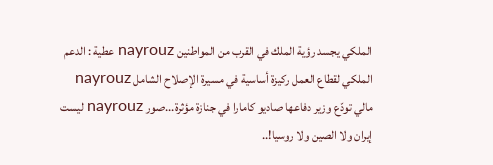الملكي يجسد رؤية الملك في القرب من المواطنين nayrouz عطية : الدعم الملكي لقطاع العمل ركيزة أساسية في مسيرة الإصلاح الشامل nayrouz مالي تودّع وزير دفاعها صاديو كامارا في جنازة مؤثرة...صور nayrouz ليست إيران ولا الصين ولا روسيا!..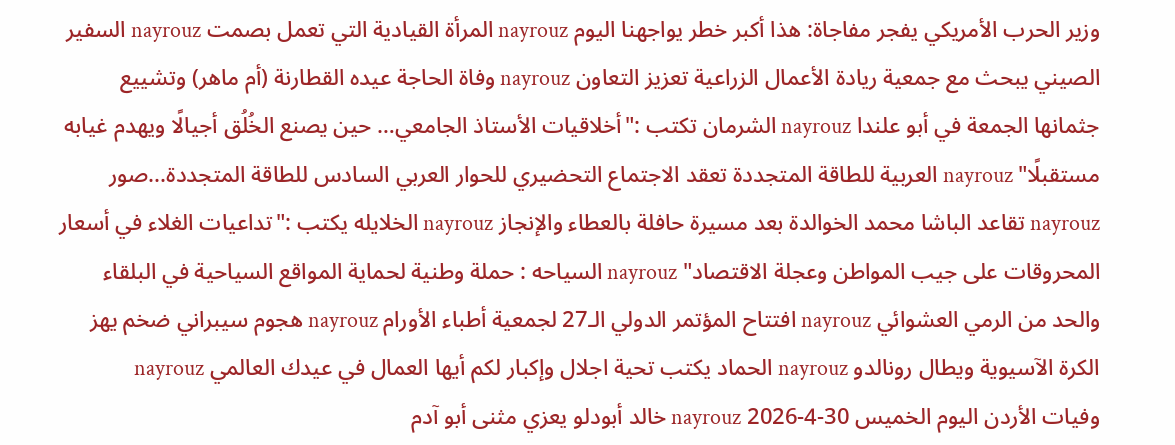وزير الحرب الأمريكي يفجر مفاجاة: هذا أكبر خطر يواجهنا اليوم nayrouz المرأة القيادية التي تعمل بصمت nayrouz السفير الصيني يبحث مع جمعية ريادة الأعمال الزراعية تعزيز التعاون nayrouz وفاة الحاجة عيده القطارنة (أم ماهر) وتشييع جثمانها الجمعة في أبو علندا nayrouz الشرمان تكتب :"أخلاقيات الأستاذ الجامعي… حين يصنع الخُلُق أجيالًا ويهدم غيابه مستقبلًا" nayrouz العربية للطاقة المتجددة تعقد الاجتماع التحضيري للحوار العربي السادس للطاقة المتجددة...صور nayrouz تقاعد الباشا محمد الخوالدة بعد مسيرة حافلة بالعطاء والإنجاز nayrouz الخلايله يكتب :"تداعيات الغلاء في أسعار المحروقات على جيب المواطن وعجلة الاقتصاد" nayrouz السياحه : حملة وطنية لحماية المواقع السياحية في البلقاء والحد من الرمي العشوائي nayrouz افتتاح المؤتمر الدولي الـ27 لجمعية أطباء الأورام nayrouz هجوم سيبراني ضخم يهز الكرة الآسيوية ويطال رونالدو nayrouz الحماد يكتب تحية اجلال وإكبار لكم أيها العمال في عيدك العالمي nayrouz
وفيات الأردن اليوم الخميس 30-4-2026 nayrouz خالد أبودلو يعزي مثنى أبو آدم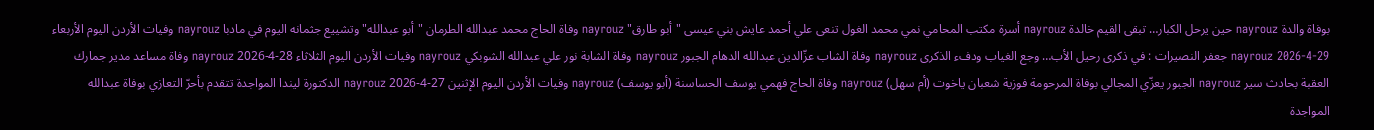بوفاة والدة nayrouz حين يرحل الكبار… تبقى القيم خالدة nayrouz أسرة مكتب المحامي نمي محمد الغول تنعى علي أحمد عايش بني عيسى "أبو طارق" nayrouz وفاة الحاج محمد عبدالله الطرمان "أبو عبدالله" وتشييع جثمانه اليوم في مادبا nayrouz وفيات الأردن اليوم الأربعاء 29-4-2026 nayrouz جعفر النصيرات : في ذكرى رحيل الأب… وجع الغياب ودفء الذكرى nayrouz وفاة الشاب عزّالدين عبدالله الدهام الجبور nayrouz وفاة الشابة نور علي عبدالله الشوبكي nayrouz وفيات الأردن اليوم الثلاثاء 28-4-2026 nayrouz وفاة مساعد مدير جمارك العقبة بحادث سير nayrouz الجبور يعزّي المجالي بوفاة المرحومة فوزية شعبان ياخوت (أم سهل) nayrouz وفاة الحاج فهمي يوسف الحساسنة (أبو يوسف) nayrouz وفيات الأردن اليوم الإثنين 27-4-2026 nayrouz الدكتورة ليندا المواجدة تتقدم بأحرّ التعازي بوفاة عبدالله المواجدة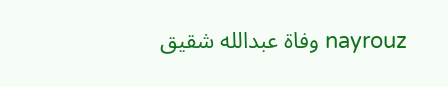nayrouz وفاة عبدالله شقيق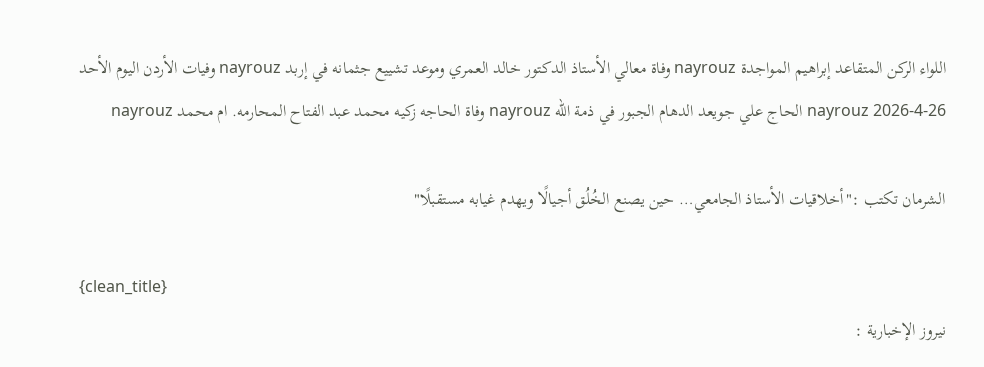اللواء الركن المتقاعد إبراهيم المواجدة nayrouz وفاة معالي الأستاذ الدكتور خالد العمري وموعد تشييع جثمانه في إربد nayrouz وفيات الأردن اليوم الأحد 26-4-2026 nayrouz الحاج علي جويعد الدهام الجبور في ذمة الله nayrouz وفاة الحاجه زكيه محمد عبد الفتاح المحارمه. ام محمد nayrouz

الشرمان تكتب :"أخلاقيات الأستاذ الجامعي… حين يصنع الخُلُق أجيالًا ويهدم غيابه مستقبلًا"

{clean_title}
نيروز الإخبارية :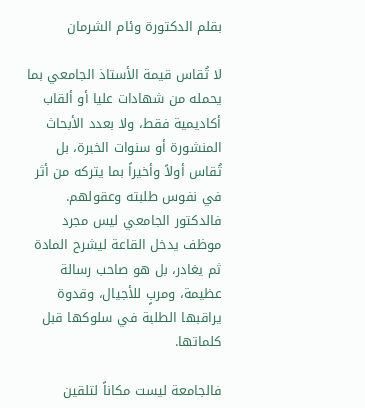بقلم الدكتورة وئام الشرمان

لا تُقاس قيمة الأستاذ الجامعي بما يحمله من شهادات عليا أو ألقاب أكاديمية فقط، ولا بعدد الأبحاث المنشورة أو سنوات الخبرة، بل تُقاس أولاً وأخيراً بما يتركه من أثر في نفوس طلبته وعقولهم. فالدكتور الجامعي ليس مجرد موظف يدخل القاعة ليشرح المادة ثم يغادر، بل هو صاحب رسالة عظيمة، ومربٍ للأجيال، وقدوة يراقبها الطلبة في سلوكها قبل كلماتها.

فالجامعة ليست مكاناً لتلقين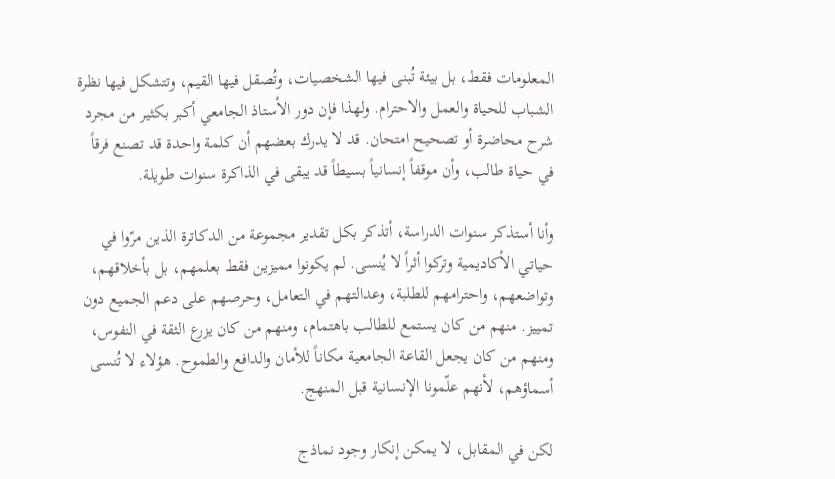المعلومات فقط، بل بيئة تُبنى فيها الشخصيات، وتُصقل فيها القيم، وتتشكل فيها نظرة الشباب للحياة والعمل والاحترام. ولهذا فإن دور الأستاذ الجامعي أكبر بكثير من مجرد شرح محاضرة أو تصحيح امتحان. قد لا يدرك بعضهم أن كلمة واحدة قد تصنع فرقاً في حياة طالب، وأن موقفاً إنسانياً بسيطاً قد يبقى في الذاكرة سنوات طويلة.

وأنا أستذكر سنوات الدراسة، أتذكر بكل تقدير مجموعة من الدكاترة الذين مرّوا في حياتي الأكاديمية وتركوا أثراً لا يُنسى. لم يكونوا مميزين فقط بعلمهم، بل بأخلاقهم، وتواضعهم، واحترامهم للطلبة، وعدالتهم في التعامل، وحرصهم على دعم الجميع دون تمييز. منهم من كان يستمع للطالب باهتمام، ومنهم من كان يزرع الثقة في النفوس، ومنهم من كان يجعل القاعة الجامعية مكاناً للأمان والدافع والطموح. هؤلاء لا تُنسى أسماؤهم، لأنهم علّمونا الإنسانية قبل المنهج.

لكن في المقابل، لا يمكن إنكار وجود نماذج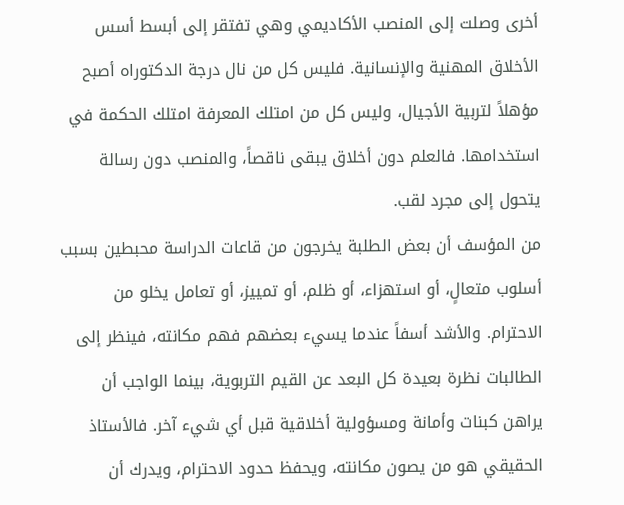أخرى وصلت إلى المنصب الأكاديمي وهي تفتقر إلى أبسط أسس الأخلاق المهنية والإنسانية. فليس كل من نال درجة الدكتوراه أصبح مؤهلاً لتربية الأجيال، وليس كل من امتلك المعرفة امتلك الحكمة في استخدامها. فالعلم دون أخلاق يبقى ناقصاً، والمنصب دون رسالة يتحول إلى مجرد لقب.
من المؤسف أن بعض الطلبة يخرجون من قاعات الدراسة محبطين بسبب أسلوب متعالٍ، أو استهزاء، أو ظلم، أو تمييز، أو تعامل يخلو من الاحترام. والأشد أسفاً عندما يسيء بعضهم فهم مكانته، فينظر إلى الطالبات نظرة بعيدة كل البعد عن القيم التربوية، بينما الواجب أن يراهن كبنات وأمانة ومسؤولية أخلاقية قبل أي شيء آخر. فالأستاذ الحقيقي هو من يصون مكانته، ويحفظ حدود الاحترام، ويدرك أن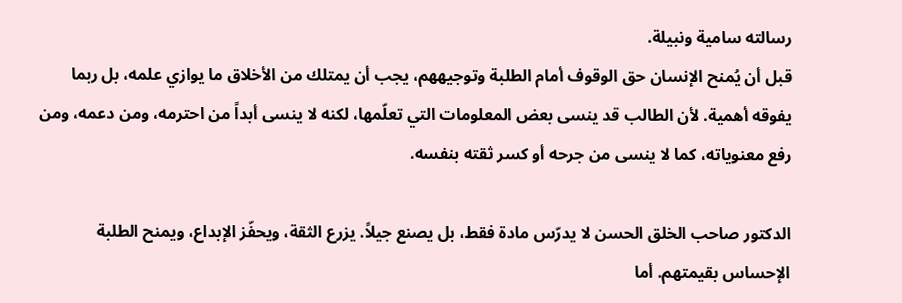رسالته سامية ونبيلة.
قبل أن يُمنح الإنسان حق الوقوف أمام الطلبة وتوجيههم، يجب أن يمتلك من الأخلاق ما يوازي علمه، بل ربما يفوقه أهمية. لأن الطالب قد ينسى بعض المعلومات التي تعلّمها، لكنه لا ينسى أبداً من احترمه، ومن دعمه، ومن رفع معنوياته، كما لا ينسى من جرحه أو كسر ثقته بنفسه.

الدكتور صاحب الخلق الحسن لا يدرّس مادة فقط، بل يصنع جيلاً. يزرع الثقة، ويحفّز الإبداع، ويمنح الطلبة الإحساس بقيمتهم. أما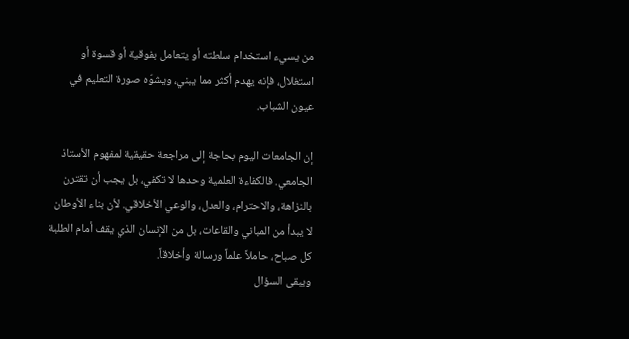من يسيء استخدام سلطته أو يتعامل بفوقية أو قسوة أو استغلال، فإنه يهدم أكثر مما يبني، ويشوّه صورة التعليم في عيون الشباب.

إن الجامعات اليوم بحاجة إلى مراجعة حقيقية لمفهوم الأستاذ الجامعي. فالكفاءة العلمية وحدها لا تكفي، بل يجب أن تقترن بالنزاهة، والاحترام، والعدل، والوعي الأخلاقي. لأن بناء الأوطان لا يبدأ من المباني والقاعات، بل من الإنسان الذي يقف أمام الطلبة كل صباح، حاملاً علماً ورسالة وأخلاقاً.
ويبقى السؤال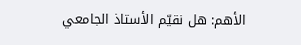الأهم: هل نقيّم الأستاذ الجامعي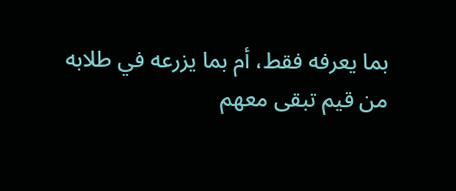بما يعرفه فقط، أم بما يزرعه في طلابه من قيم تبقى معهم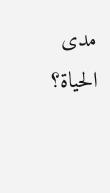مدى الحياة؟